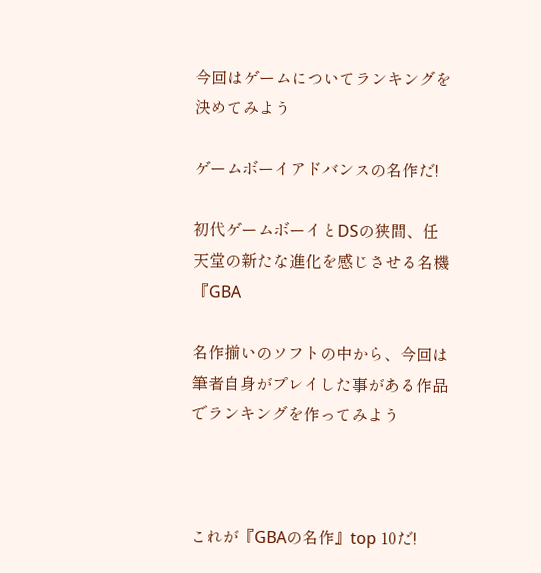今回はゲームについてランキングを決めてみよう

ゲームボーイアドバンスの名作だ!

初代ゲームボーイとDSの狭間、任天堂の新たな進化を感じさせる名機『GBA

名作揃いのソフトの中から、今回は筆者自身がプレイした事がある作品でランキングを作ってみよう



これが『GBAの名作』top 10だ!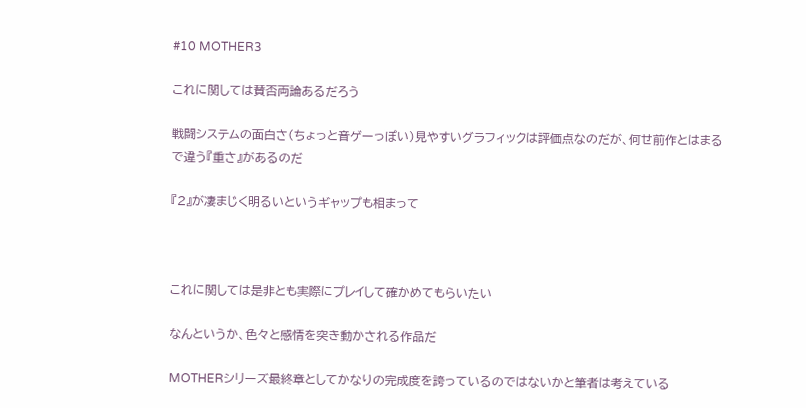#10 MOTHER3

これに関しては賛否両論あるだろう

戦闘システムの面白さ(ちょっと音ゲーっぽい)見やすいグラフィックは評価点なのだが、何せ前作とはまるで違う『重さ』があるのだ

『2』が凄まじく明るいというギャップも相まって



これに関しては是非とも実際にプレイして確かめてもらいたい

なんというか、色々と感情を突き動かされる作品だ

MOTHERシリーズ最終章としてかなりの完成度を誇っているのではないかと筆者は考えている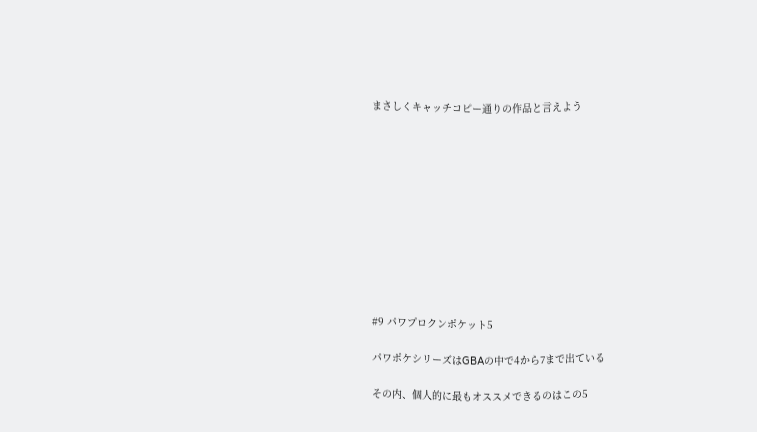まさしくキャッチコピー通りの作品と言えよう











#9 パワプロクンポケット5

パワポケシリーズはGBAの中で4から7まで出ている

その内、個人的に最もオススメできるのはこの5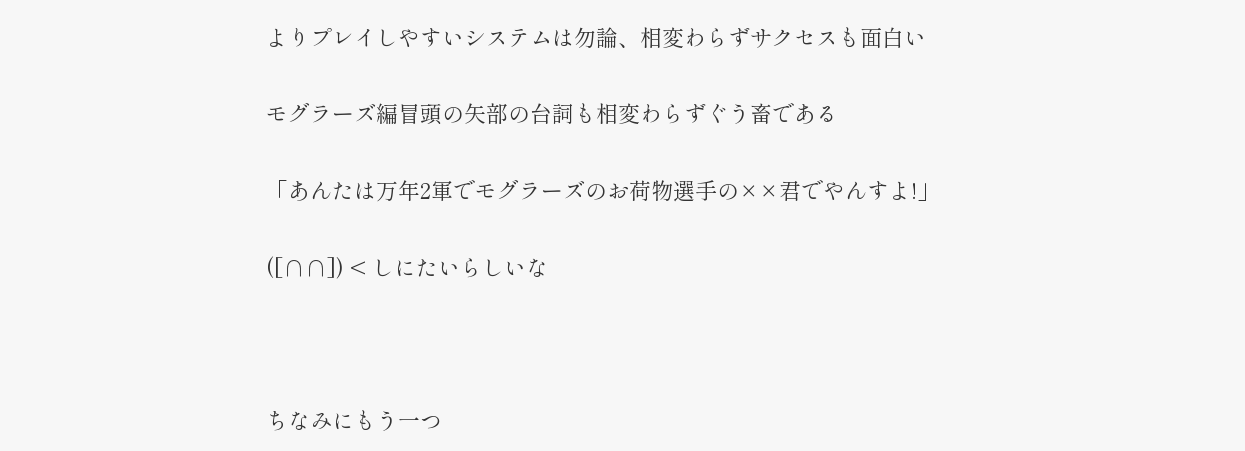よりプレイしやすいシステムは勿論、相変わらずサクセスも面白い

モグラーズ編冒頭の矢部の台詞も相変わらずぐう畜である

「あんたは万年2軍でモグラーズのお荷物選手の××君でやんすよ!」

([∩∩]) < しにたいらしいな



ちなみにもう一つ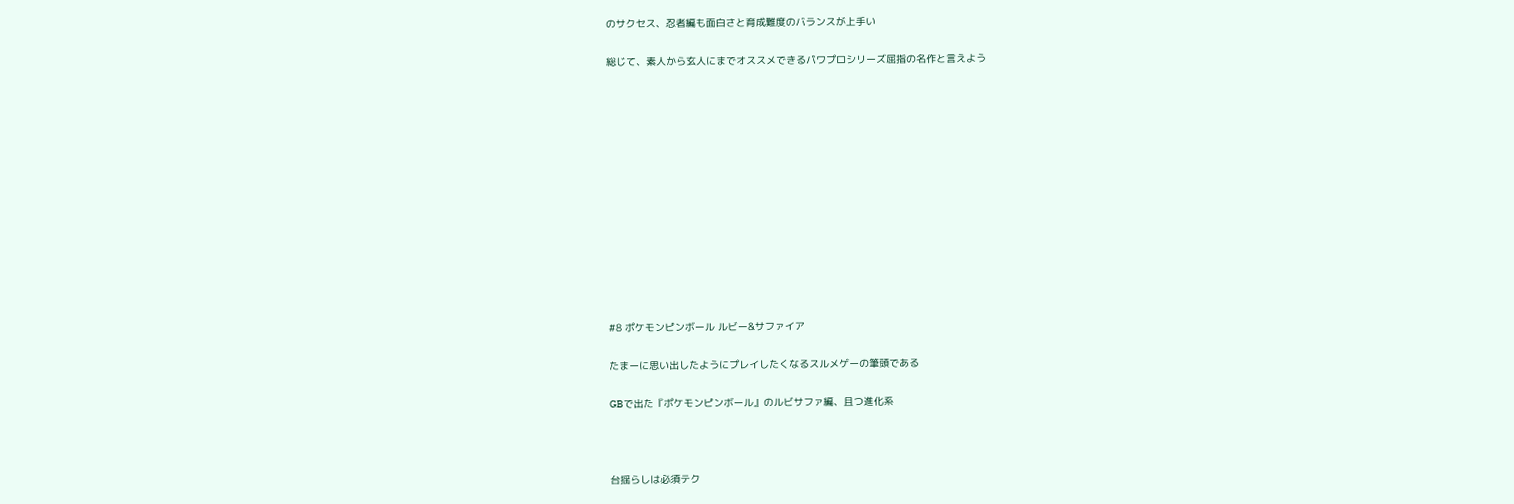のサクセス、忍者編も面白さと育成難度のバランスが上手い

総じて、素人から玄人にまでオススメできるパワプロシリーズ屈指の名作と言えよう













#8 ポケモンピンボール ルビー&サファイア

たまーに思い出したようにプレイしたくなるスルメゲーの筆頭である

GBで出た『ポケモンピンボール』のルビサファ編、且つ進化系



台揺らしは必須テク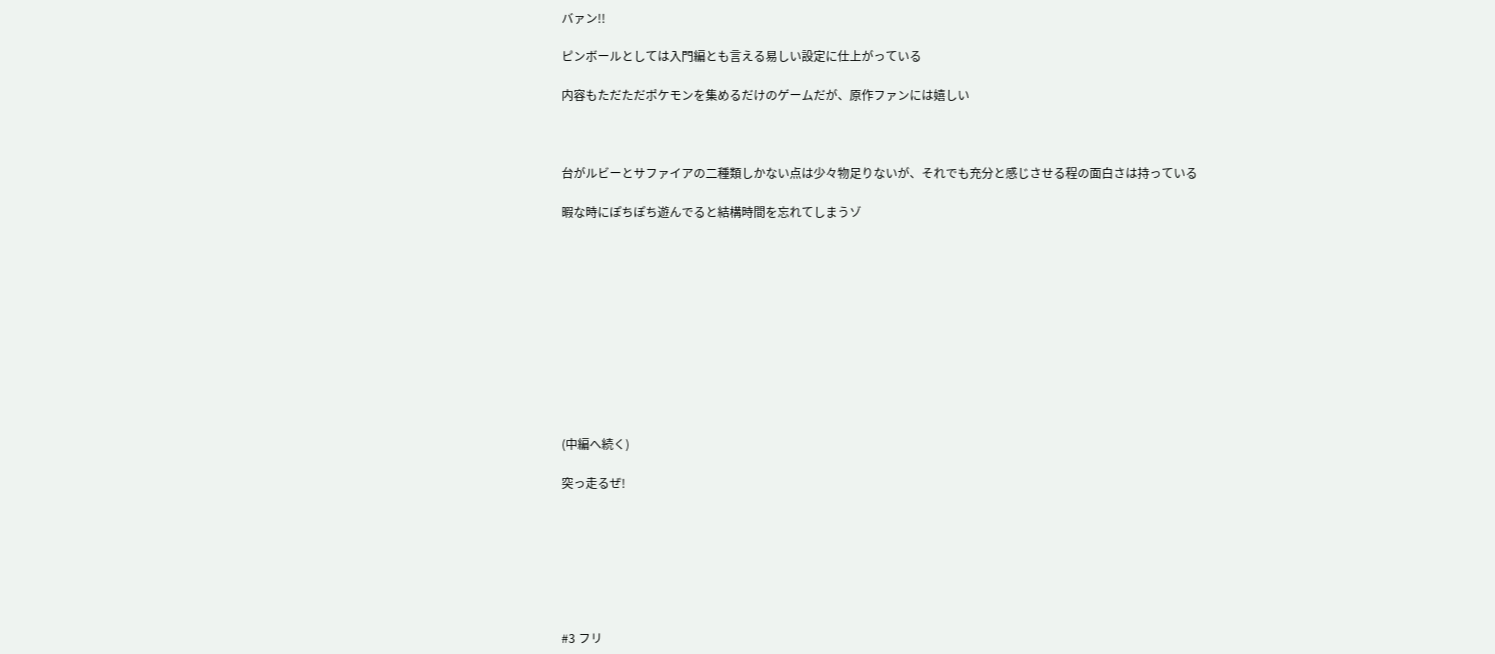バァン!!

ピンボールとしては入門編とも言える易しい設定に仕上がっている

内容もただただポケモンを集めるだけのゲームだが、原作ファンには嬉しい



台がルビーとサファイアの二種類しかない点は少々物足りないが、それでも充分と感じさせる程の面白さは持っている

暇な時にぽちぽち遊んでると結構時間を忘れてしまうゾ











(中編へ続く)

突っ走るぜ!







#3 フリ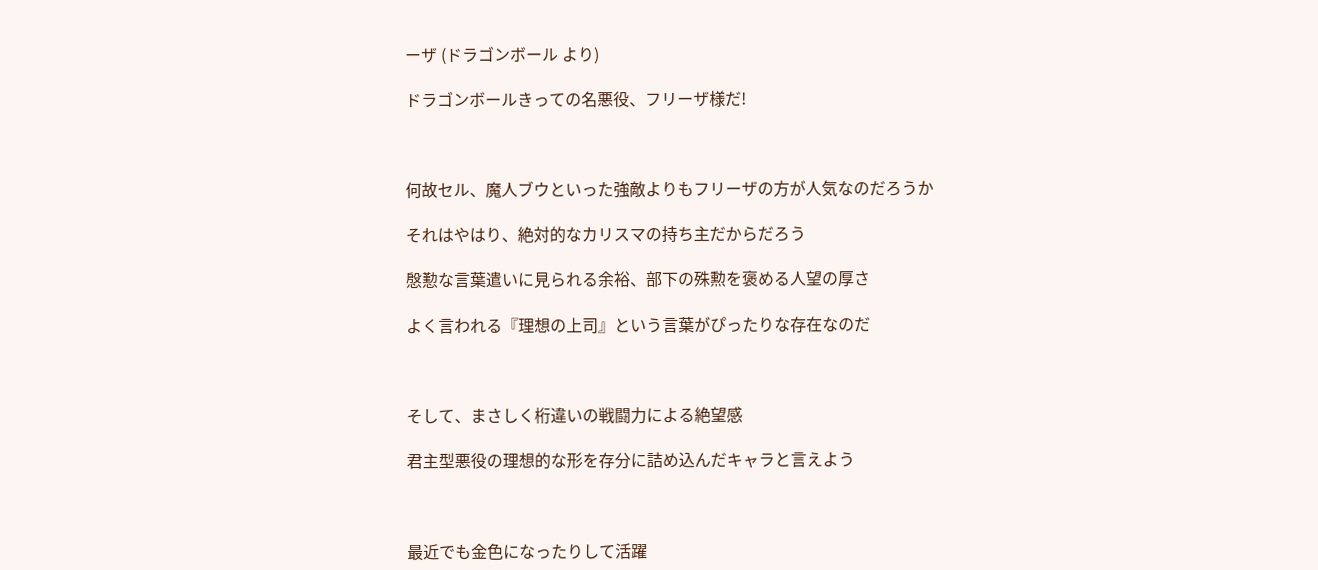ーザ (ドラゴンボール より)

ドラゴンボールきっての名悪役、フリーザ様だ!



何故セル、魔人ブウといった強敵よりもフリーザの方が人気なのだろうか

それはやはり、絶対的なカリスマの持ち主だからだろう

慇懃な言葉遣いに見られる余裕、部下の殊勲を褒める人望の厚さ

よく言われる『理想の上司』という言葉がぴったりな存在なのだ



そして、まさしく桁違いの戦闘力による絶望感

君主型悪役の理想的な形を存分に詰め込んだキャラと言えよう



最近でも金色になったりして活躍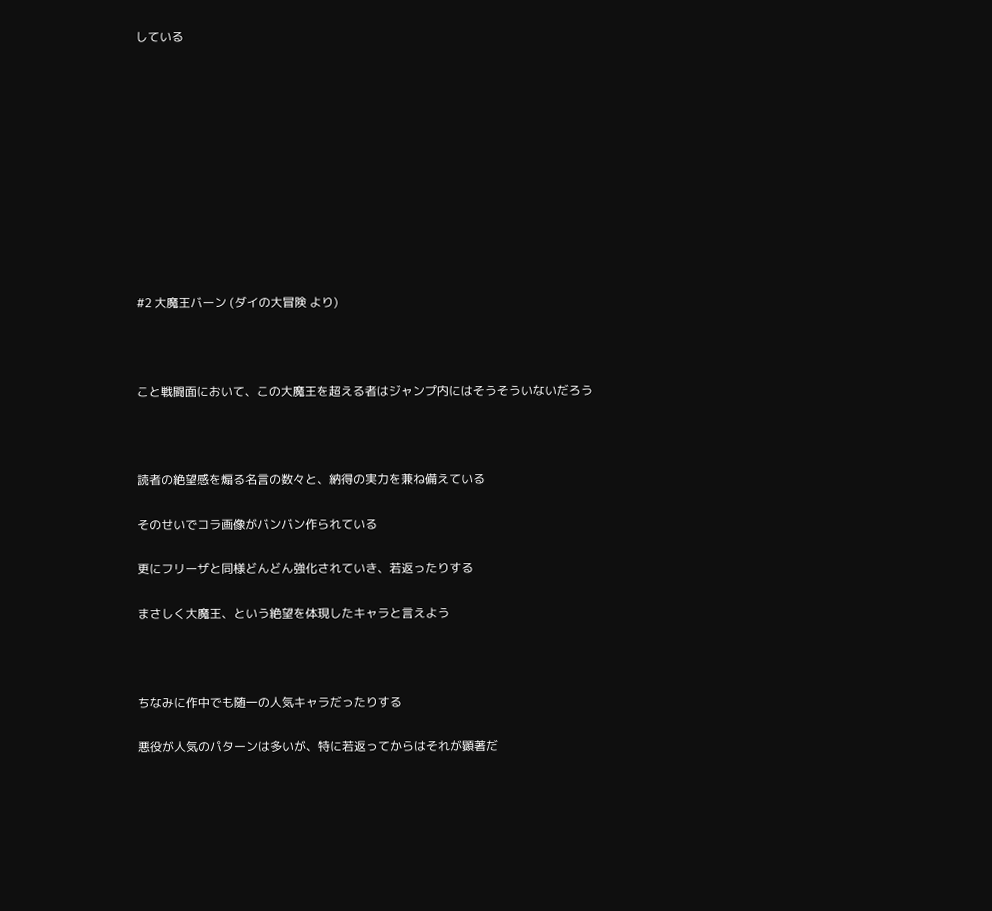している











#2 大魔王バーン (ダイの大冒険 より)



こと戦闘面において、この大魔王を超える者はジャンプ内にはそうそういないだろう



読者の絶望感を煽る名言の数々と、納得の実力を兼ね備えている

そのせいでコラ画像がバンバン作られている

更にフリーザと同様どんどん強化されていき、若返ったりする

まさしく大魔王、という絶望を体現したキャラと言えよう



ちなみに作中でも随一の人気キャラだったりする

悪役が人気のパターンは多いが、特に若返ってからはそれが顕著だ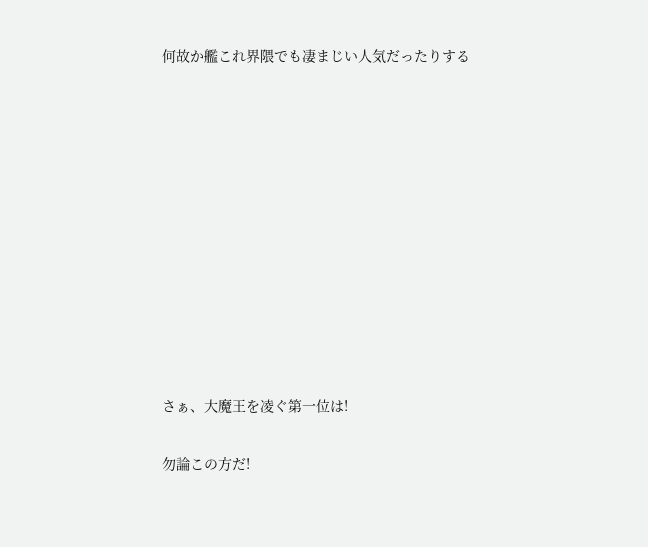何故か艦これ界隈でも凄まじい人気だったりする











さぁ、大魔王を凌ぐ第一位は!

勿論この方だ!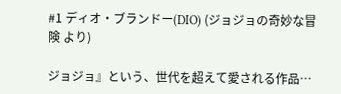#1 ディオ・ブランドー(DIO) (ジョジョの奇妙な冒険 より)

ジョジョ』という、世代を超えて愛される作品…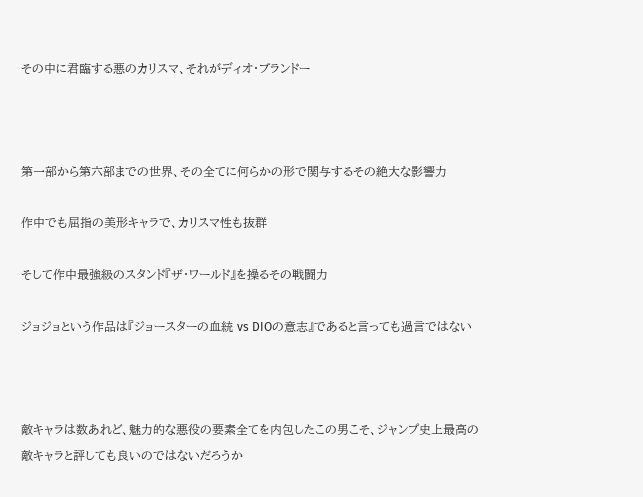その中に君臨する悪のカリスマ、それがディオ・ブランドー



第一部から第六部までの世界、その全てに何らかの形で関与するその絶大な影響力

作中でも屈指の美形キャラで、カリスマ性も抜群

そして作中最強級のスタンド『ザ・ワールド』を操るその戦闘力

ジョジョという作品は『ジョースターの血統 vs DIOの意志』であると言っても過言ではない



敵キャラは数あれど、魅力的な悪役の要素全てを内包したこの男こそ、ジャンプ史上最高の敵キャラと評しても良いのではないだろうか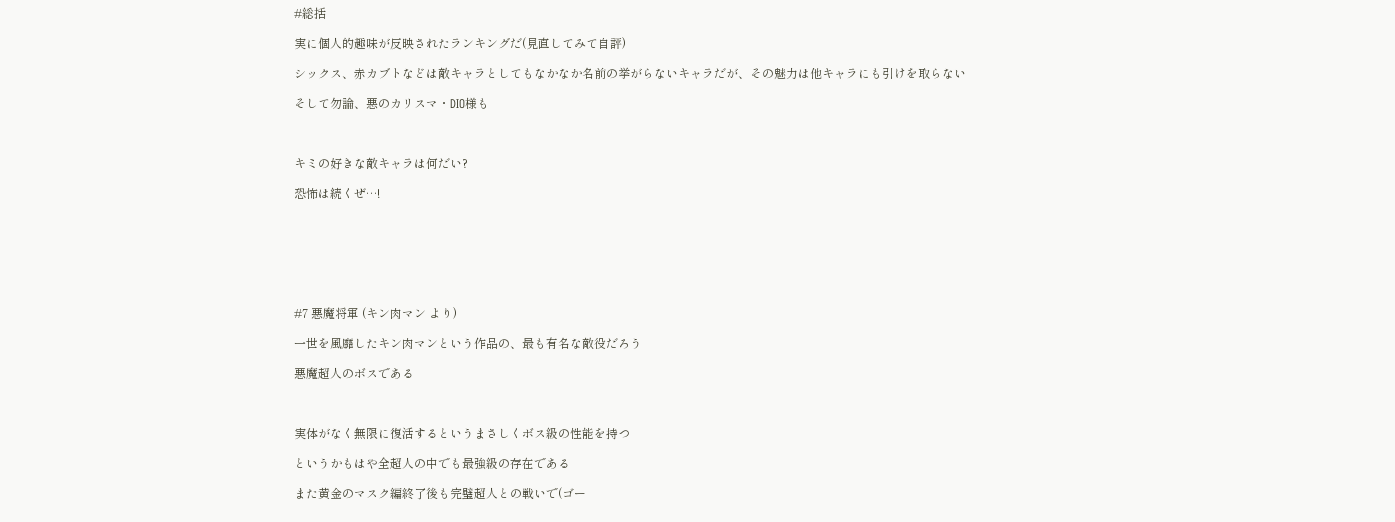#総括

実に個人的趣味が反映されたランキングだ(見直してみて自評)

シックス、赤カブトなどは敵キャラとしてもなかなか名前の挙がらないキャラだが、その魅力は他キャラにも引けを取らない

そして勿論、悪のカリスマ・DIO様も



キミの好きな敵キャラは何だい?

恐怖は続くぜ…!







#7 悪魔将軍 (キン肉マン より)

一世を風靡したキン肉マンという作品の、最も有名な敵役だろう

悪魔超人のボスである



実体がなく無限に復活するというまさしくボス級の性能を持つ

というかもはや全超人の中でも最強級の存在である

また黄金のマスク編終了後も完璧超人との戦いで(ゴー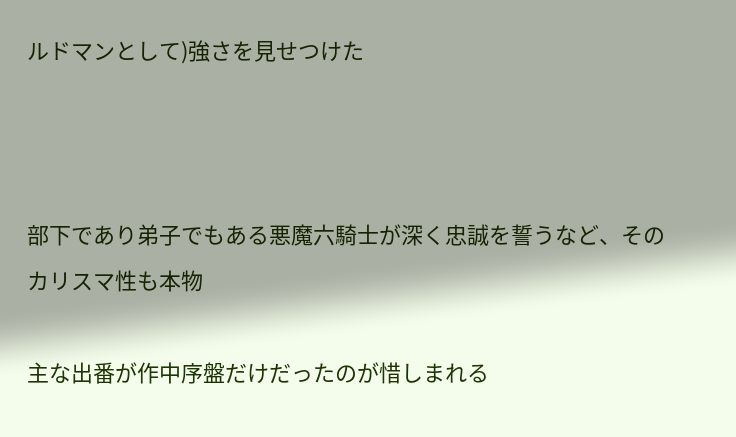ルドマンとして)強さを見せつけた



部下であり弟子でもある悪魔六騎士が深く忠誠を誓うなど、そのカリスマ性も本物

主な出番が作中序盤だけだったのが惜しまれる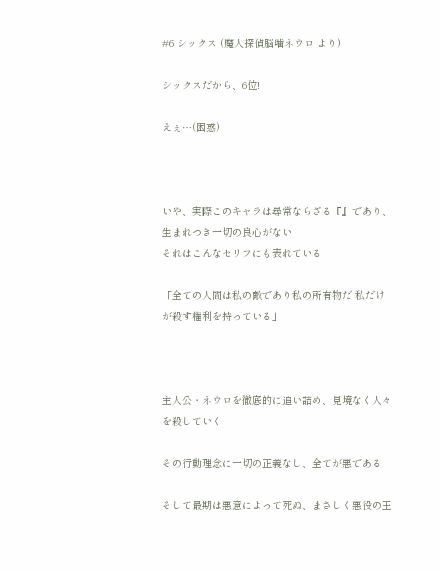#6 シックス (魔人探偵脳噛ネウロ より)

シックスだから、6位!

えぇ…(困惑)



いや、実際このキャラは尋常ならざる『』であり、生まれつき一切の良心がない
それはこんなセリフにも表れている

「全ての人間は私の敵であり私の所有物だ 私だけが殺す権利を持っている」



主人公・ネウロを徹底的に追い詰め、見境なく人々を殺していく

その行動理念に一切の正義なし、全てが悪である

そして最期は悪意によって死ぬ、まさしく悪役の王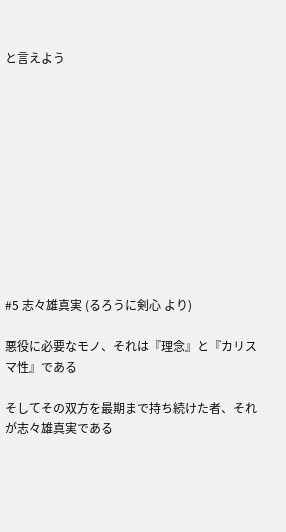と言えよう











#5 志々雄真実 (るろうに剣心 より)

悪役に必要なモノ、それは『理念』と『カリスマ性』である

そしてその双方を最期まで持ち続けた者、それが志々雄真実である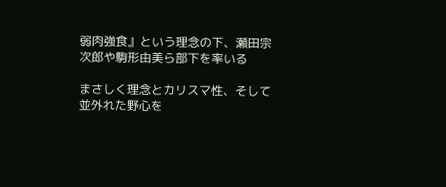弱肉強食』という理念の下、瀬田宗次郎や駒形由美ら部下を率いる

まさしく理念とカリスマ性、そして並外れた野心を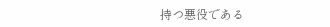持つ悪役である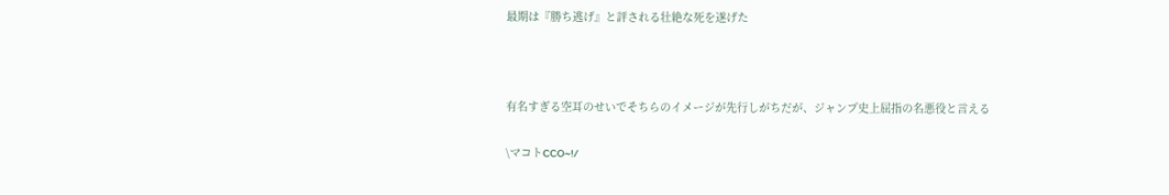最期は『勝ち逃げ』と評される壮絶な死を遂げた



有名すぎる空耳のせいでそちらのイメージが先行しがちだが、ジャンプ史上屈指の名悪役と言える

\マコトCCO~!/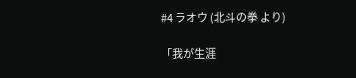#4 ラオウ (北斗の拳 より)

「我が生涯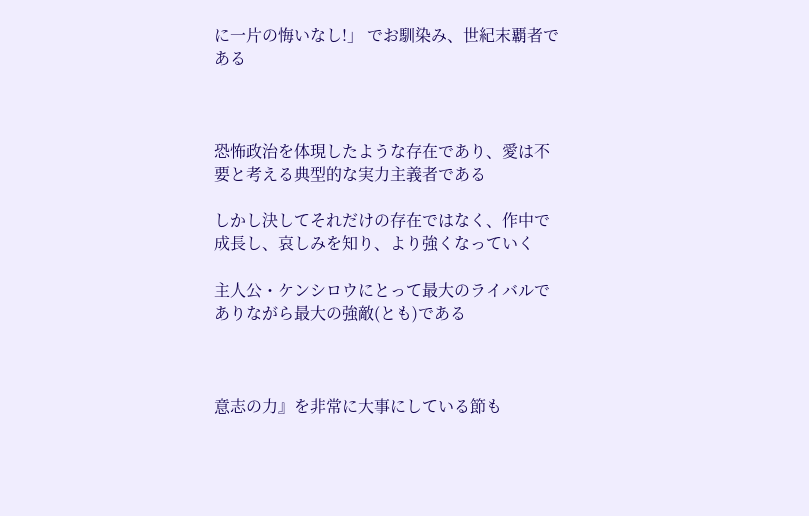に一片の悔いなし!」 でお馴染み、世紀末覇者である



恐怖政治を体現したような存在であり、愛は不要と考える典型的な実力主義者である

しかし決してそれだけの存在ではなく、作中で成長し、哀しみを知り、より強くなっていく

主人公・ケンシロウにとって最大のライバルでありながら最大の強敵(とも)である



意志の力』を非常に大事にしている節も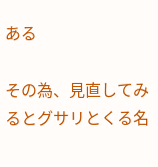ある

その為、見直してみるとグサリとくる名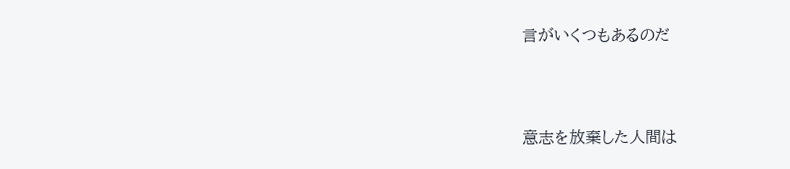言がいくつもあるのだ



意志を放棄した人間は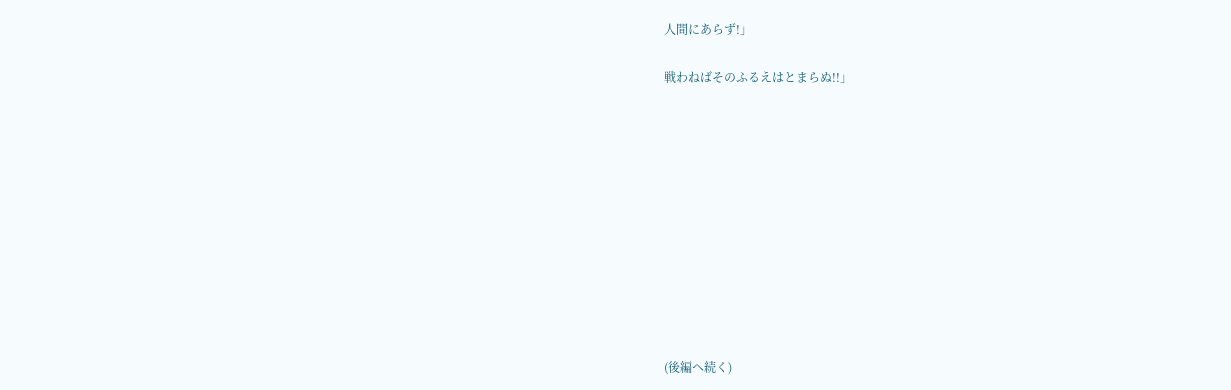人間にあらず!」

戦わねばそのふるえはとまらぬ!!」











(後編へ続く)